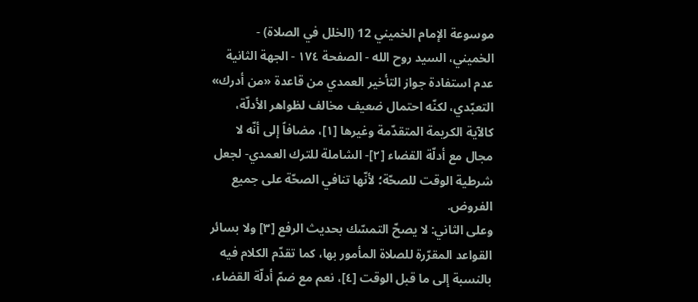موسوعة الإمام الخميني 12 (الخلل في الصلاة) - الخميني، السيد روح الله - الصفحة ١٧٤ - الجهة الثانية عدم استفادة جواز التأخير العمدي من قاعدة «من أدرك»
التعبّدي، لكنّه احتمال ضعيف مخالف لظواهر الأدلّة، كالآية الكريمة المتقدّمة وغيرها [١]، مضافاً إلى أنّه لا مجال مع أدلّة القضاء [٢]- الشاملة للترك العمدي- لجعل شرطية الوقت للصحّة؛ لأنّها تنافي الصحّة على جميع الفروض.
وعلى الثاني: لا يصحّ التمسّك بحديث الرفع [٣] ولا بسائر القواعد المقرّرة للصلاة المأمور بها، كما تقدّم الكلام فيه بالنسبة إلى ما قبل الوقت [٤]، نعم مع ضمّ أدلّة القضاء،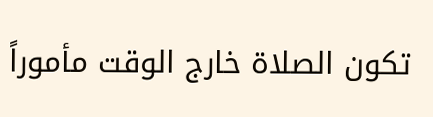تكون الصلاة خارج الوقت مأموراً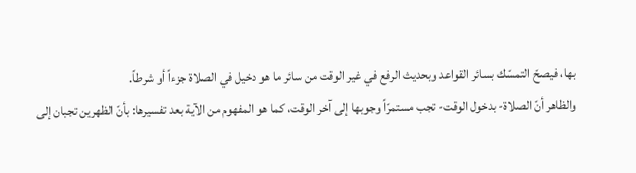بها، فيصحّ التمسّك بسائر القواعد وبحديث الرفع في غير الوقت من سائر ما هو دخيل في الصلاة جزءاً أو شرطاً.
والظاهر أنّ الصلاة- بدخول الوقت- تجب مستمرّاً وجوبها إلى آخر الوقت، كما هو المفهوم من الآية بعد تفسيرها: بأنّ الظهرين تجبان إلى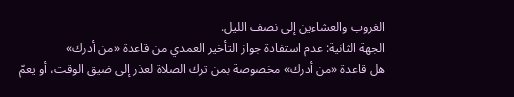الغروب والعشاءين إلى نصف الليل.
الجهة الثانية: عدم استفادة جواز التأخير العمدي من قاعدة «من أدرك»
هل قاعدة «من أدرك» مخصوصة بمن ترك الصلاة لعذر إلى ضيق الوقت، أو يعمّ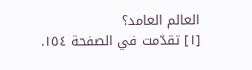العالم العامد؟
[١] تقدّمت في الصفحة ١٥٤.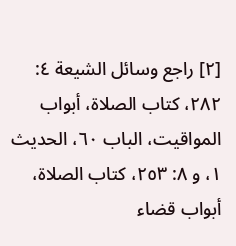[٢] راجع وسائل الشيعة ٤: ٢٨٢، كتاب الصلاة، أبواب المواقيت، الباب ٦٠، الحديث ١، و ٨: ٢٥٣، كتاب الصلاة، أبواب قضاء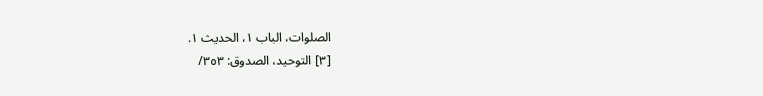الصلوات، الباب ١، الحديث ١.
[٣] التوحيد، الصدوق: ٣٥٣/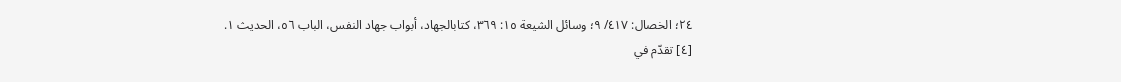٢٤؛ الخصال: ٤١٧/ ٩؛ وسائل الشيعة ١٥: ٣٦٩، كتابالجهاد، أبواب جهاد النفس، الباب ٥٦، الحديث ١.
[٤] تقدّم في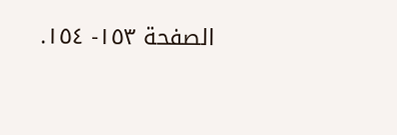الصفحة ١٥٣- ١٥٤.